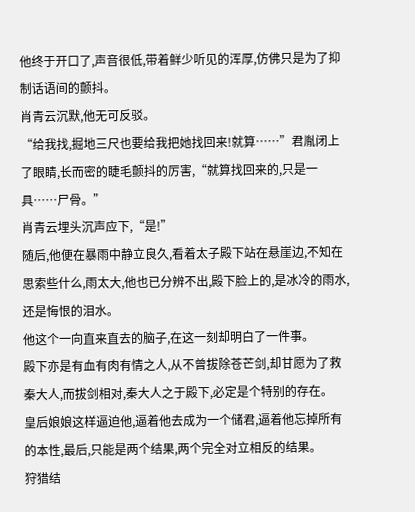他终于开口了,声音很低,带着鲜少听见的浑厚,仿佛只是为了抑制话语间的颤抖。
肖青云沉默,他无可反驳。
“给我找,掘地三尺也要给我把她找回来!就算……”君胤闭上了眼睛,长而密的睫毛颤抖的厉害,“就算找回来的,只是一具……尸骨。”
肖青云埋头沉声应下,“是!”
随后,他便在暴雨中静立良久,看着太子殿下站在悬崖边,不知在思索些什么,雨太大,他也已分辨不出,殿下脸上的,是冰冷的雨水,还是悔恨的泪水。
他这个一向直来直去的脑子,在这一刻却明白了一件事。
殿下亦是有血有肉有情之人,从不曾拔除苍芒剑,却甘愿为了救秦大人,而拔剑相对,秦大人之于殿下,必定是个特别的存在。
皇后娘娘这样逼迫他,逼着他去成为一个储君,逼着他忘掉所有的本性,最后,只能是两个结果,两个完全对立相反的结果。
狩猎结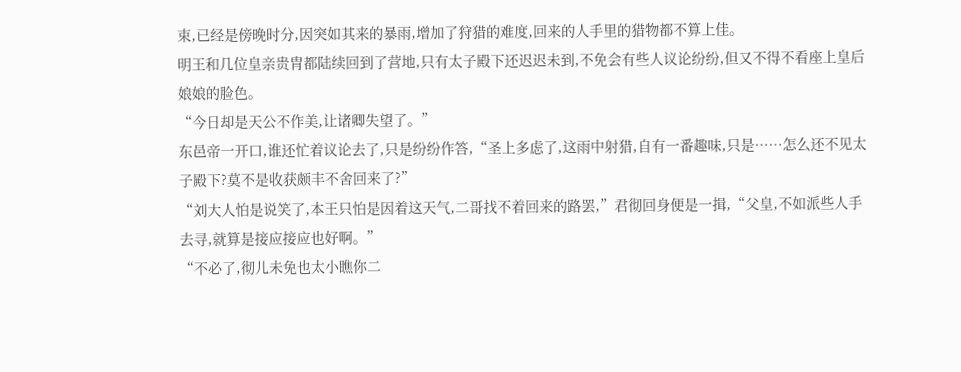束,已经是傍晚时分,因突如其来的暴雨,增加了狩猎的难度,回来的人手里的猎物都不算上佳。
明王和几位皇亲贵胄都陆续回到了营地,只有太子殿下还迟迟未到,不免会有些人议论纷纷,但又不得不看座上皇后娘娘的脸色。
“今日却是天公不作美,让诸卿失望了。”
东邑帝一开口,谁还忙着议论去了,只是纷纷作答,“圣上多虑了,这雨中射猎,自有一番趣味,只是……怎么还不见太子殿下?莫不是收获颇丰不舍回来了?”
“刘大人怕是说笑了,本王只怕是因着这天气,二哥找不着回来的路罢,”君彻回身便是一揖,“父皇,不如派些人手去寻,就算是接应接应也好啊。”
“不必了,彻儿未免也太小瞧你二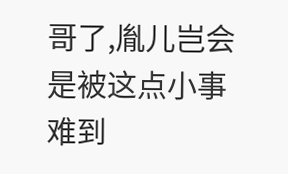哥了,胤儿岂会是被这点小事难到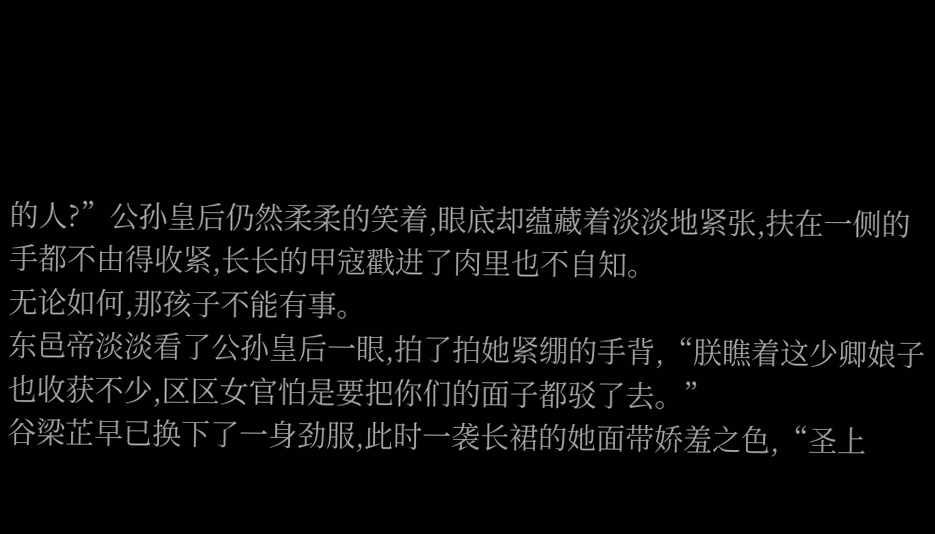的人?”公孙皇后仍然柔柔的笑着,眼底却蕴藏着淡淡地紧张,扶在一侧的手都不由得收紧,长长的甲寇戳进了肉里也不自知。
无论如何,那孩子不能有事。
东邑帝淡淡看了公孙皇后一眼,拍了拍她紧绷的手背,“朕瞧着这少卿娘子也收获不少,区区女官怕是要把你们的面子都驳了去。”
谷梁芷早已换下了一身劲服,此时一袭长裙的她面带娇羞之色,“圣上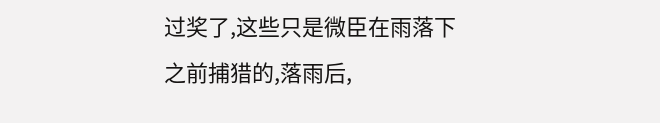过奖了,这些只是微臣在雨落下之前捕猎的,落雨后,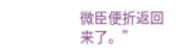微臣便折返回来了。”